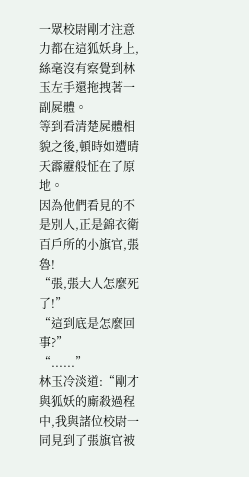一眾校尉剛才注意力都在這狐妖身上,絲毫沒有察覺到林玉左手還拖拽著一副屍體。
等到看清楚屍體相貌之後,頓時如遭晴天霹靂般怔在了原地。
因為他們看見的不是別人,正是錦衣衛百戶所的小旗官,張魯!
“張,張大人怎麼死了!”
“這到底是怎麼回事?”
“......”
林玉冷淡道:“剛才與狐妖的廝殺過程中,我與諸位校尉一同見到了張旗官被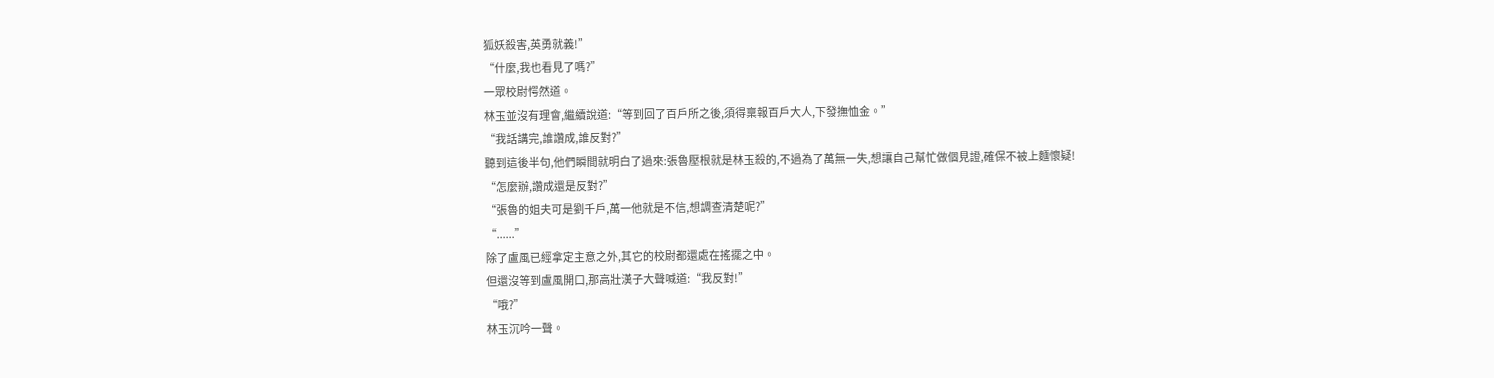狐妖殺害,英勇就義!”
“什麼,我也看見了嗎?”
一眾校尉愕然道。
林玉並沒有理會,繼續說道:“等到回了百戶所之後,須得稟報百戶大人,下發撫恤金。”
“我話講完,誰讚成,誰反對?”
聽到這後半句,他們瞬間就明白了過來:張魯壓根就是林玉殺的,不過為了萬無一失,想讓自己幫忙做個見證,確保不被上麵懷疑!
“怎麼辦,讚成還是反對?”
“張魯的姐夫可是劉千戶,萬一他就是不信,想調查清楚呢?”
“......”
除了盧風已經拿定主意之外,其它的校尉都還處在搖擺之中。
但還沒等到盧風開口,那高壯漢子大聲喊道:“我反對!”
“哦?”
林玉沉吟一聲。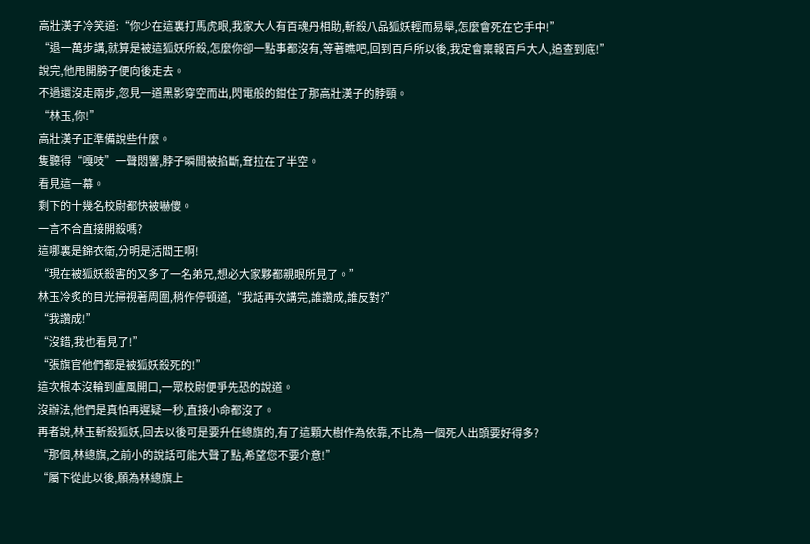高壯漢子冷笑道:“你少在這裏打馬虎眼,我家大人有百魂丹相助,斬殺八品狐妖輕而易舉,怎麼會死在它手中!”
“退一萬步講,就算是被這狐妖所殺,怎麼你卻一點事都沒有,等著瞧吧,回到百戶所以後,我定會稟報百戶大人,追查到底!”
說完,他甩開膀子便向後走去。
不過還沒走兩步,忽見一道黑影穿空而出,閃電般的鉗住了那高壯漢子的脖頸。
“林玉,你!”
高壯漢子正準備說些什麼。
隻聽得“嘎吱”一聲悶響,脖子瞬間被掐斷,耷拉在了半空。
看見這一幕。
剩下的十幾名校尉都快被嚇傻。
一言不合直接開殺嗎?
這哪裏是錦衣衛,分明是活閻王啊!
“現在被狐妖殺害的又多了一名弟兄,想必大家夥都親眼所見了。”
林玉冷炙的目光掃視著周圍,稍作停頓道,“我話再次講完,誰讚成,誰反對?”
“我讚成!”
“沒錯,我也看見了!”
“張旗官他們都是被狐妖殺死的!”
這次根本沒輪到盧風開口,一眾校尉便爭先恐的說道。
沒辦法,他們是真怕再遲疑一秒,直接小命都沒了。
再者說,林玉斬殺狐妖,回去以後可是要升任總旗的,有了這顆大樹作為依靠,不比為一個死人出頭要好得多?
“那個,林總旗,之前小的說話可能大聲了點,希望您不要介意!”
“屬下從此以後,願為林總旗上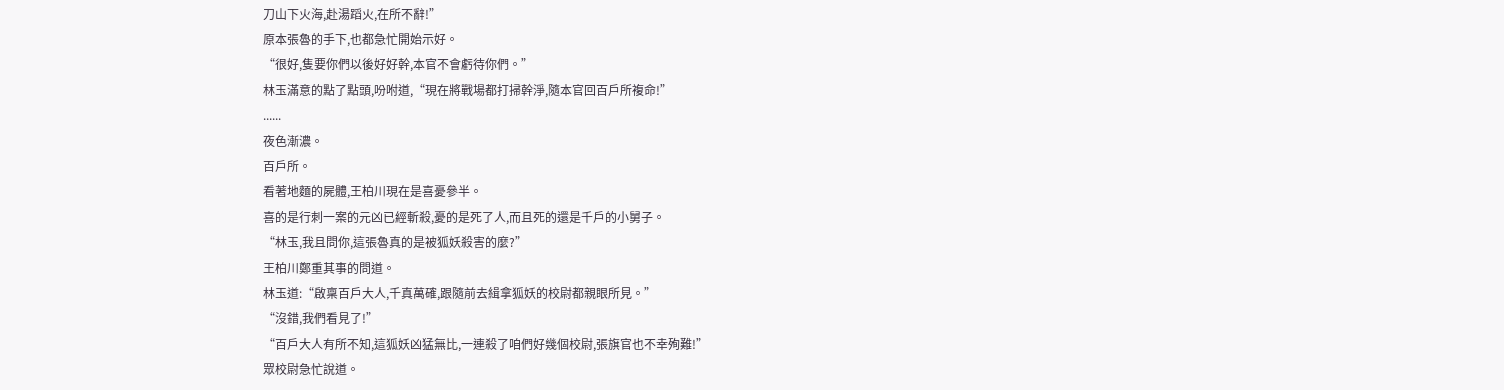刀山下火海,赴湯蹈火,在所不辭!”
原本張魯的手下,也都急忙開始示好。
“很好,隻要你們以後好好幹,本官不會虧待你們。”
林玉滿意的點了點頭,吩咐道,“現在將戰場都打掃幹淨,隨本官回百戶所複命!”
......
夜色漸濃。
百戶所。
看著地麵的屍體,王柏川現在是喜憂參半。
喜的是行刺一案的元凶已經斬殺,憂的是死了人,而且死的還是千戶的小舅子。
“林玉,我且問你,這張魯真的是被狐妖殺害的麼?”
王柏川鄭重其事的問道。
林玉道:“啟稟百戶大人,千真萬確,跟隨前去緝拿狐妖的校尉都親眼所見。”
“沒錯,我們看見了!”
“百戶大人有所不知,這狐妖凶猛無比,一連殺了咱們好幾個校尉,張旗官也不幸殉難!”
眾校尉急忙說道。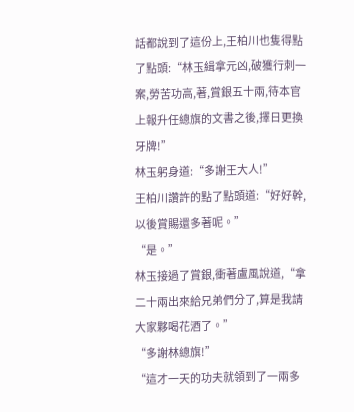話都說到了這份上,王柏川也隻得點了點頭:“林玉緝拿元凶,破獲行刺一案,勞苦功高,著,賞銀五十兩,待本官上報升任總旗的文書之後,擇日更換牙牌!”
林玉躬身道:“多謝王大人!”
王柏川讚許的點了點頭道:“好好幹,以後賞賜還多著呢。”
“是。”
林玉接過了賞銀,衝著盧風說道,“拿二十兩出來給兄弟們分了,算是我請大家夥喝花酒了。”
“多謝林總旗!”
“這才一天的功夫就領到了一兩多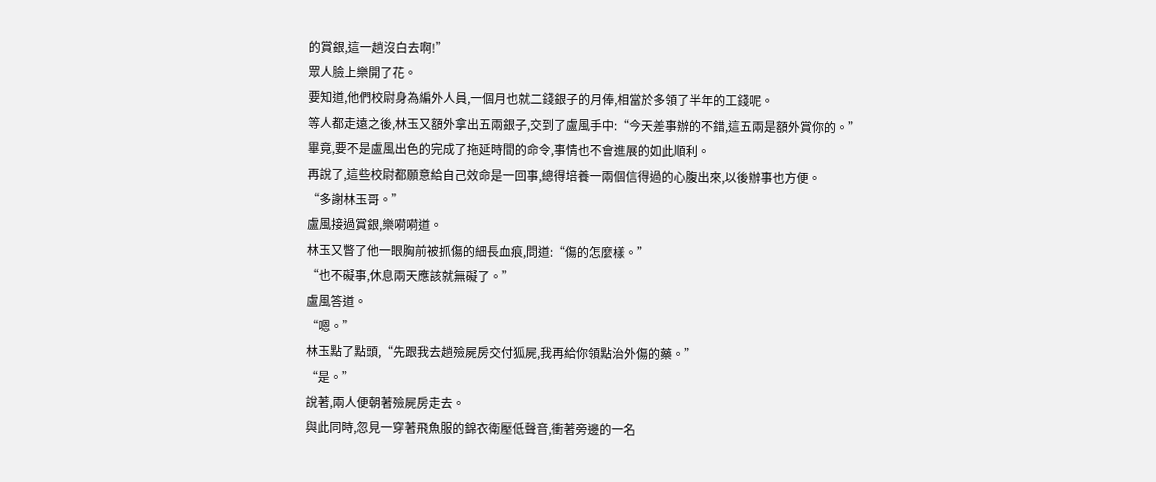的賞銀,這一趟沒白去啊!”
眾人臉上樂開了花。
要知道,他們校尉身為編外人員,一個月也就二錢銀子的月俸,相當於多領了半年的工錢呢。
等人都走遠之後,林玉又額外拿出五兩銀子,交到了盧風手中:“今天差事辦的不錯,這五兩是額外賞你的。”
畢竟,要不是盧風出色的完成了拖延時間的命令,事情也不會進展的如此順利。
再說了,這些校尉都願意給自己效命是一回事,總得培養一兩個信得過的心腹出來,以後辦事也方便。
“多謝林玉哥。”
盧風接過賞銀,樂嗬嗬道。
林玉又瞥了他一眼胸前被抓傷的細長血痕,問道:“傷的怎麼樣。”
“也不礙事,休息兩天應該就無礙了。”
盧風答道。
“嗯。”
林玉點了點頭,“先跟我去趟殮屍房交付狐屍,我再給你領點治外傷的藥。”
“是。”
說著,兩人便朝著殮屍房走去。
與此同時,忽見一穿著飛魚服的錦衣衛壓低聲音,衝著旁邊的一名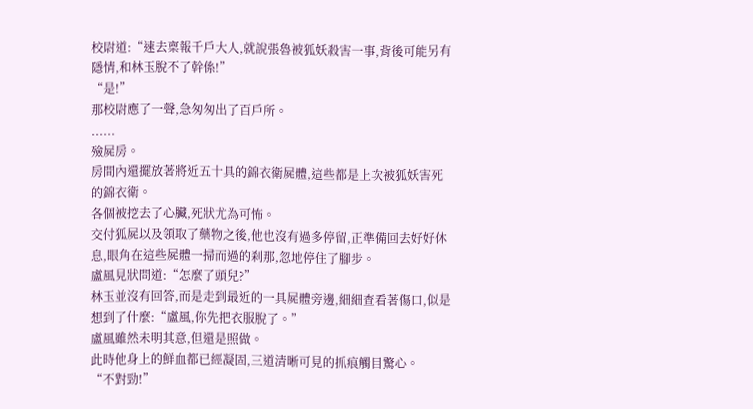校尉道:“速去稟報千戶大人,就說張魯被狐妖殺害一事,背後可能另有隱情,和林玉脫不了幹係!”
“是!”
那校尉應了一聲,急匆匆出了百戶所。
......
殮屍房。
房間內還擺放著將近五十具的錦衣衛屍體,這些都是上次被狐妖害死的錦衣衛。
各個被挖去了心臟,死狀尤為可怖。
交付狐屍以及領取了藥物之後,他也沒有過多停留,正準備回去好好休息,眼角在這些屍體一掃而過的刹那,忽地停住了腳步。
盧風見狀問道:“怎麼了頭兒?”
林玉並沒有回答,而是走到最近的一具屍體旁邊,細細查看著傷口,似是想到了什麼:“盧風,你先把衣服脫了。”
盧風雖然未明其意,但還是照做。
此時他身上的鮮血都已經凝固,三道清晰可見的抓痕觸目驚心。
“不對勁!”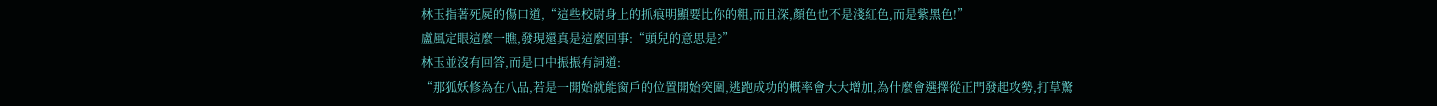林玉指著死屍的傷口道,“這些校尉身上的抓痕明顯要比你的粗,而且深,顏色也不是淺紅色,而是紫黑色!”
盧風定眼這麼一瞧,發現還真是這麼回事:“頭兒的意思是?”
林玉並沒有回答,而是口中振振有詞道:
“那狐妖修為在八品,若是一開始就能窗戶的位置開始突圍,逃跑成功的概率會大大增加,為什麼會選擇從正門發起攻勢,打草驚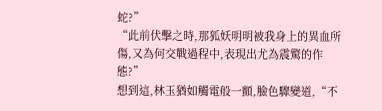蛇?”
“此前伏擊之時,那狐妖明明被我身上的異血所傷,又為何交戰過程中,表現出尤為震驚的作態?”
想到這,林玉猶如觸電般一顫,臉色驟變道,“不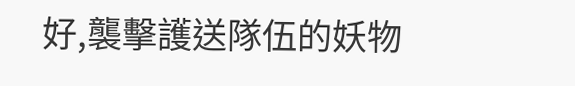好,襲擊護送隊伍的妖物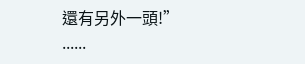還有另外一頭!”
......